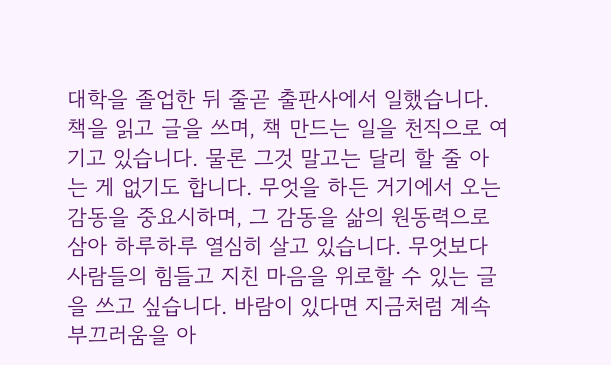대학을 졸업한 뒤 줄곧 출판사에서 일했습니다. 책을 읽고 글을 쓰며, 책 만드는 일을 천직으로 여기고 있습니다. 물론 그것 말고는 달리 할 줄 아는 게 없기도 합니다. 무엇을 하든 거기에서 오는 감동을 중요시하며, 그 감동을 삶의 원동력으로 삼아 하루하루 열심히 살고 있습니다. 무엇보다 사람들의 힘들고 지친 마음을 위로할 수 있는 글을 쓰고 싶습니다. 바람이 있다면 지금처럼 계속 부끄러움을 아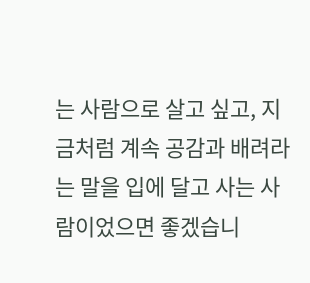는 사람으로 살고 싶고, 지금처럼 계속 공감과 배려라는 말을 입에 달고 사는 사람이었으면 좋겠습니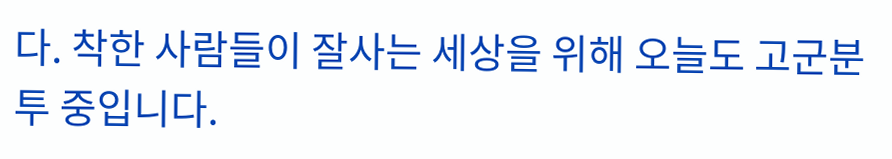다. 착한 사람들이 잘사는 세상을 위해 오늘도 고군분투 중입니다.